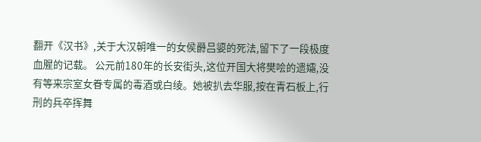翻开《汉书》,关于大汉朝唯一的女侯爵吕媭的死法,留下了一段极度血腥的记载。 公元前180年的长安街头,这位开国大将樊哙的遗孀,没有等来宗室女眷专属的毒酒或白绫。她被扒去华服,按在青石板上,行刑的兵卒挥舞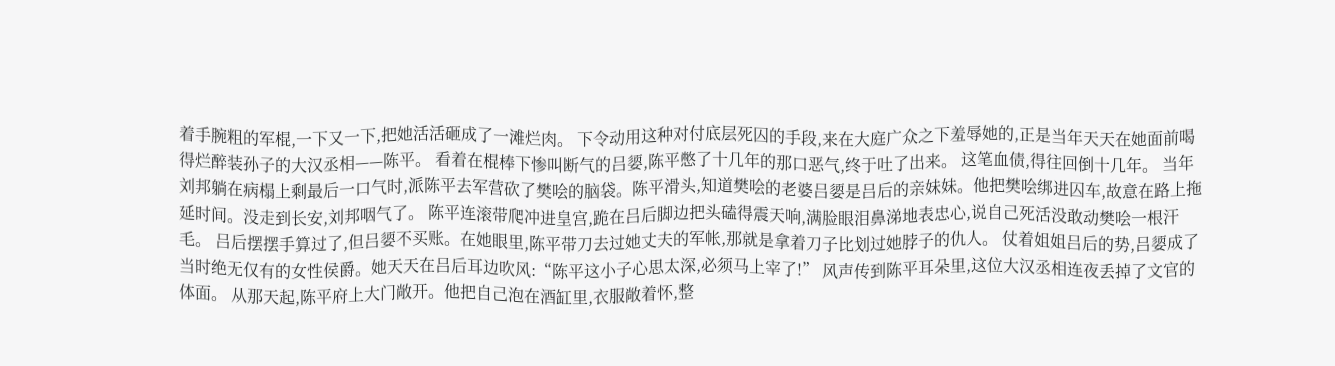着手腕粗的军棍,一下又一下,把她活活砸成了一滩烂肉。 下令动用这种对付底层死囚的手段,来在大庭广众之下羞辱她的,正是当年天天在她面前喝得烂醉装孙子的大汉丞相——陈平。 看着在棍棒下惨叫断气的吕媭,陈平憋了十几年的那口恶气,终于吐了出来。 这笔血债,得往回倒十几年。 当年刘邦躺在病榻上剩最后一口气时,派陈平去军营砍了樊哙的脑袋。陈平滑头,知道樊哙的老婆吕媭是吕后的亲妹妹。他把樊哙绑进囚车,故意在路上拖延时间。没走到长安,刘邦咽气了。 陈平连滚带爬冲进皇宫,跪在吕后脚边把头磕得震天响,满脸眼泪鼻涕地表忠心,说自己死活没敢动樊哙一根汗毛。 吕后摆摆手算过了,但吕媭不买账。在她眼里,陈平带刀去过她丈夫的军帐,那就是拿着刀子比划过她脖子的仇人。 仗着姐姐吕后的势,吕媭成了当时绝无仅有的女性侯爵。她天天在吕后耳边吹风:“陈平这小子心思太深,必须马上宰了!” 风声传到陈平耳朵里,这位大汉丞相连夜丢掉了文官的体面。 从那天起,陈平府上大门敞开。他把自己泡在酒缸里,衣服敞着怀,整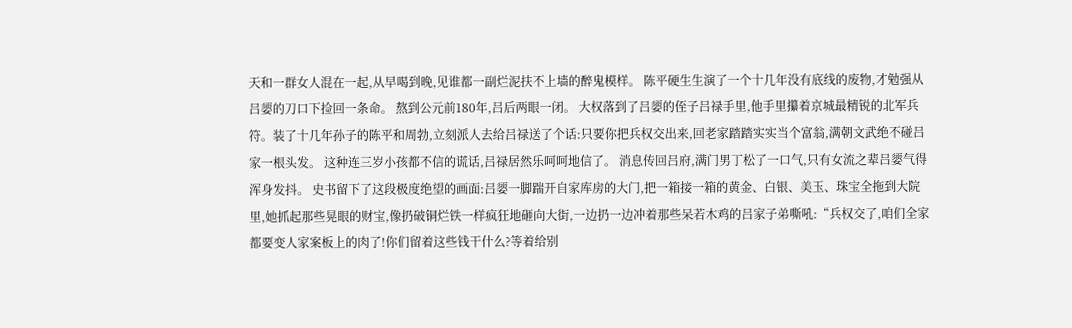天和一群女人混在一起,从早喝到晚,见谁都一副烂泥扶不上墙的醉鬼模样。 陈平硬生生演了一个十几年没有底线的废物,才勉强从吕媭的刀口下捡回一条命。 熬到公元前180年,吕后两眼一闭。 大权落到了吕媭的侄子吕禄手里,他手里攥着京城最精锐的北军兵符。装了十几年孙子的陈平和周勃,立刻派人去给吕禄送了个话:只要你把兵权交出来,回老家踏踏实实当个富翁,满朝文武绝不碰吕家一根头发。 这种连三岁小孩都不信的谎话,吕禄居然乐呵呵地信了。 消息传回吕府,满门男丁松了一口气,只有女流之辈吕媭气得浑身发抖。 史书留下了这段极度绝望的画面:吕媭一脚踹开自家库房的大门,把一箱接一箱的黄金、白银、美玉、珠宝全拖到大院里,她抓起那些晃眼的财宝,像扔破铜烂铁一样疯狂地砸向大街,一边扔一边冲着那些呆若木鸡的吕家子弟嘶吼:“兵权交了,咱们全家都要变人家案板上的肉了!你们留着这些钱干什么?等着给别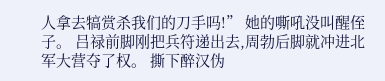人拿去犒赏杀我们的刀手吗!” 她的嘶吼没叫醒侄子。 吕禄前脚刚把兵符递出去,周勃后脚就冲进北军大营夺了权。 撕下醉汉伪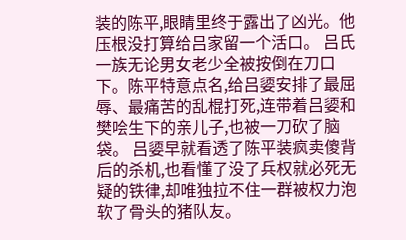装的陈平,眼睛里终于露出了凶光。他压根没打算给吕家留一个活口。 吕氏一族无论男女老少全被按倒在刀口下。陈平特意点名,给吕媭安排了最屈辱、最痛苦的乱棍打死,连带着吕媭和樊哙生下的亲儿子,也被一刀砍了脑袋。 吕媭早就看透了陈平装疯卖傻背后的杀机,也看懂了没了兵权就必死无疑的铁律,却唯独拉不住一群被权力泡软了骨头的猪队友。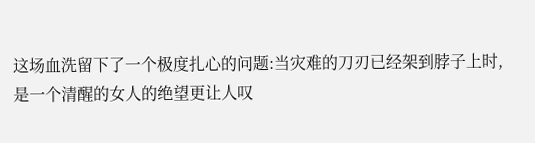这场血洗留下了一个极度扎心的问题:当灾难的刀刃已经架到脖子上时,是一个清醒的女人的绝望更让人叹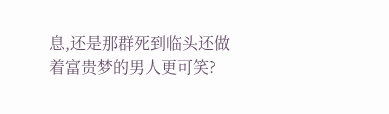息,还是那群死到临头还做着富贵梦的男人更可笑?